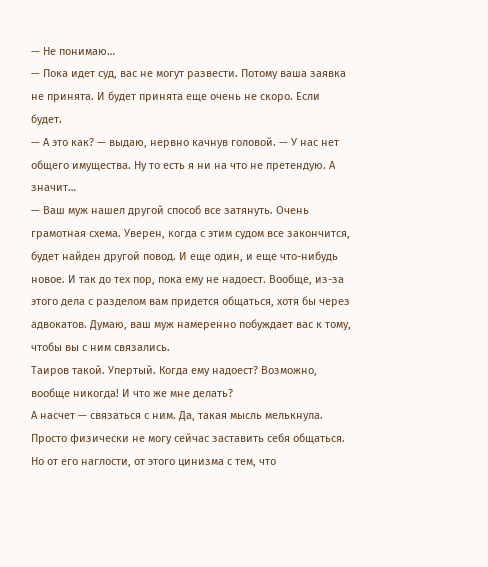— Не понимаю…
— Пока идет суд, вас не могут развести. Потому ваша заявка не принята. И будет принята еще очень не скоро. Если будет.
— А это как? — выдаю, нервно качнув головой. — У нас нет общего имущества. Ну то есть я ни на что не претендую. А значит…
— Ваш муж нашел другой способ все затянуть. Очень грамотная схема. Уверен, когда с этим судом все закончится, будет найден другой повод. И еще один, и еще что-нибудь новое. И так до тех пор, пока ему не надоест. Вообще, из-за этого дела с разделом вам придется общаться, хотя бы через адвокатов. Думаю, ваш муж намеренно побуждает вас к тому, чтобы вы с ним связались.
Таиров такой. Упертый. Когда ему надоест? Возможно, вообще никогда! И что же мне делать?
А насчет — связаться с ним. Да, такая мысль мелькнула. Просто физически не могу сейчас заставить себя общаться.
Но от его наглости, от этого цинизма с тем, что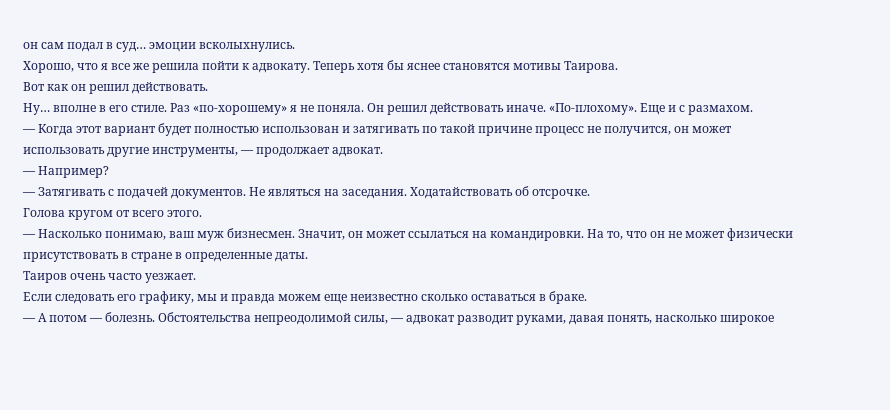он сам подал в суд… эмоции всколыхнулись.
Хорошо, что я все же решила пойти к адвокату. Теперь хотя бы яснее становятся мотивы Таирова.
Вот как он решил действовать.
Ну… вполне в его стиле. Раз «по-хорошему» я не поняла. Он решил действовать иначе. «По-плохому». Еще и с размахом.
— Когда этот вариант будет полностью использован и затягивать по такой причине процесс не получится, он может использовать другие инструменты, — продолжает адвокат.
— Например?
— Затягивать с подачей документов. Не являться на заседания. Ходатайствовать об отсрочке.
Голова кругом от всего этого.
— Насколько понимаю, ваш муж бизнесмен. Значит, он может ссылаться на командировки. На то, что он не может физически присутствовать в стране в определенные даты.
Таиров очень часто уезжает.
Если следовать его графику, мы и правда можем еще неизвестно сколько оставаться в браке.
— А потом — болезнь. Обстоятельства непреодолимой силы, — адвокат разводит руками, давая понять, насколько широкое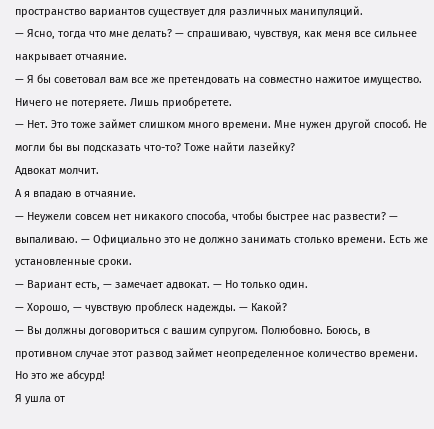пространство вариантов существует для различных манипуляций.
— Ясно, тогда что мне делать? — спрашиваю, чувствуя, как меня все сильнее накрывает отчаяние.
— Я бы советовал вам все же претендовать на совместно нажитое имущество. Ничего не потеряете. Лишь приобретете.
— Нет. Это тоже займет слишком много времени. Мне нужен другой способ. Не могли бы вы подсказать что-то? Тоже найти лазейку?
Адвокат молчит.
А я впадаю в отчаяние.
— Неужели совсем нет никакого способа, чтобы быстрее нас развести? — выпаливаю. — Официально это не должно занимать столько времени. Есть же установленные сроки.
— Вариант есть, — замечает адвокат. — Но только один.
— Хорошо, — чувствую проблеск надежды. — Какой?
— Вы должны договориться с вашим супругом. Полюбовно. Боюсь, в противном случае этот развод займет неопределенное количество времени.
Но это же абсурд!
Я ушла от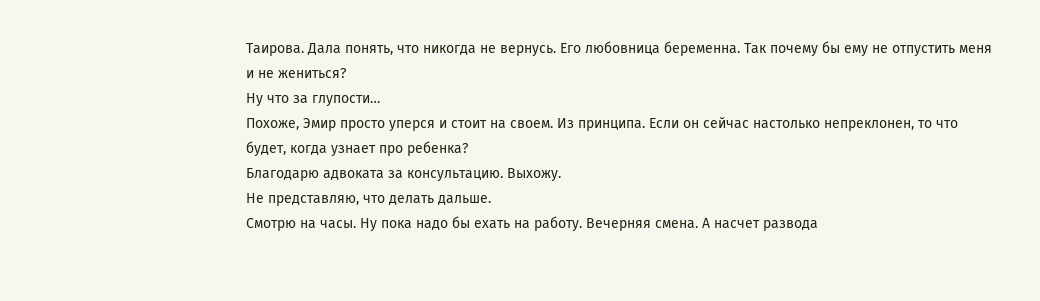Таирова. Дала понять, что никогда не вернусь. Его любовница беременна. Так почему бы ему не отпустить меня и не жениться?
Ну что за глупости…
Похоже, Эмир просто уперся и стоит на своем. Из принципа. Если он сейчас настолько непреклонен, то что будет, когда узнает про ребенка?
Благодарю адвоката за консультацию. Выхожу.
Не представляю, что делать дальше.
Смотрю на часы. Ну пока надо бы ехать на работу. Вечерняя смена. А насчет развода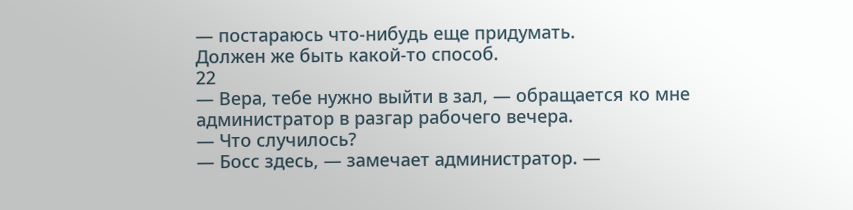— постараюсь что-нибудь еще придумать.
Должен же быть какой-то способ.
22
— Вера, тебе нужно выйти в зал, — обращается ко мне администратор в разгар рабочего вечера.
— Что случилось?
— Босс здесь, — замечает администратор. —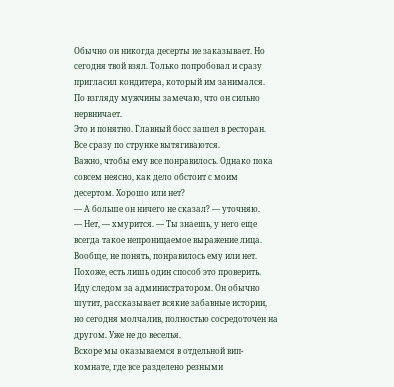Обычно он никогда десерты не заказывает. Но сегодня твой взял. Только попробовал и сразу пригласил кондитера, который им занимался.
По взгляду мужчины замечаю, что он сильно нервничает.
Это и понятно. Главный босс зашел в ресторан. Все сразу по струнке вытягиваются.
Важно, чтобы ему все понравилось. Однако пока совсем неясно, как дело обстоит с моим десертом. Хорошо или нет?
— А больше он ничего не сказал? — уточняю.
— Нет, — хмурится. — Ты знаешь, у него еще всегда такое непроницаемое выражение лица. Вообще, не понять, понравилось ему или нет.
Похоже, есть лишь один способ это проверить.
Иду следом за администратором. Он обычно шутит, рассказывает всякие забавные истории, но сегодня молчалив, полностью сосредоточен на другом. Уже не до веселья.
Вскоре мы оказываемся в отдельной вип-комнате, где все разделено резными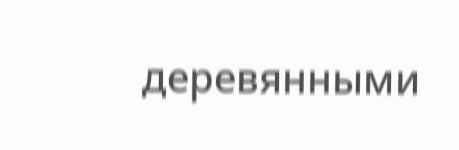деревянными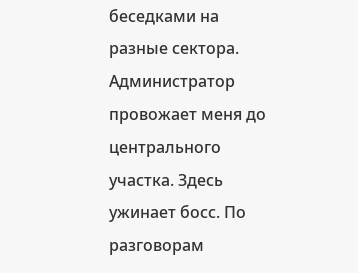беседками на разные сектора.
Администратор провожает меня до центрального участка. Здесь ужинает босс. По разговорам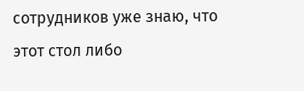сотрудников уже знаю, что этот стол либо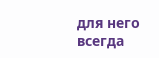для него всегда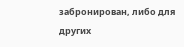забронирован, либо для других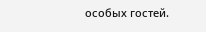особых гостей.